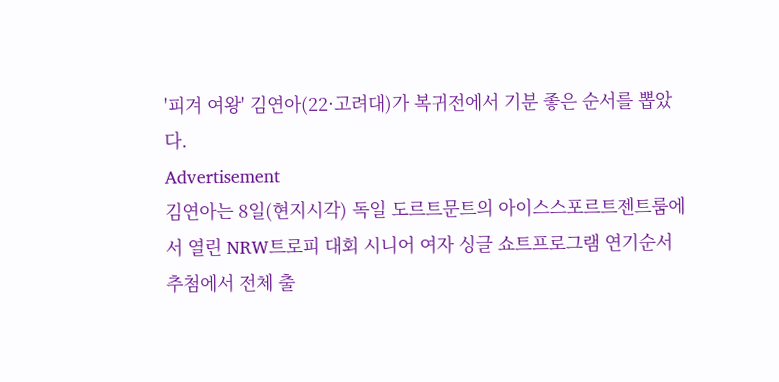'피겨 여왕' 김연아(22·고려대)가 복귀전에서 기분 좋은 순서를 뽑았다.
Advertisement
김연아는 8일(현지시각) 독일 도르트문트의 아이스스포르트젠트룸에서 열린 NRW트로피 대회 시니어 여자 싱글 쇼트프로그램 연기순서 추첨에서 전체 출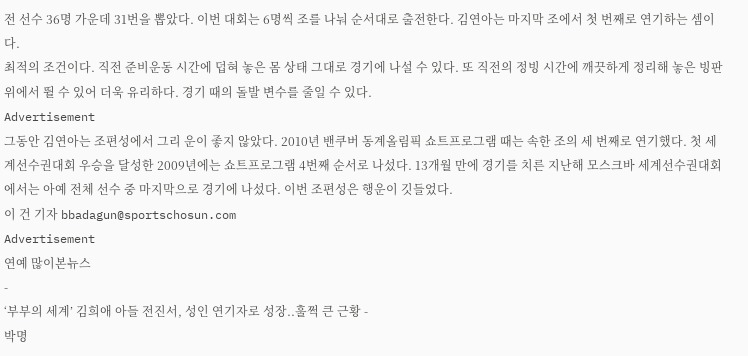전 선수 36명 가운데 31번을 뽑았다. 이번 대회는 6명씩 조를 나눠 순서대로 출전한다. 김연아는 마지막 조에서 첫 번째로 연기하는 셈이다.
최적의 조건이다. 직전 준비운동 시간에 덥혀 놓은 몸 상태 그대로 경기에 나설 수 있다. 또 직전의 정빙 시간에 깨끗하게 정리해 놓은 빙판 위에서 뛸 수 있어 더욱 유리하다. 경기 때의 돌발 변수를 줄일 수 있다.
Advertisement
그동안 김연아는 조편성에서 그리 운이 좋지 않았다. 2010년 밴쿠버 동계올림픽 쇼트프로그램 때는 속한 조의 세 번째로 연기했다. 첫 세계선수권대회 우승을 달성한 2009년에는 쇼트프로그램 4번째 순서로 나섰다. 13개월 만에 경기를 치른 지난해 모스크바 세계선수권대회에서는 아예 전체 선수 중 마지막으로 경기에 나섰다. 이번 조편성은 행운이 깃들었다.
이 건 기자 bbadagun@sportschosun.com
Advertisement
연예 많이본뉴스
-
‘부부의 세계’ 김희애 아들 전진서, 성인 연기자로 성장..훌쩍 큰 근황 -
박명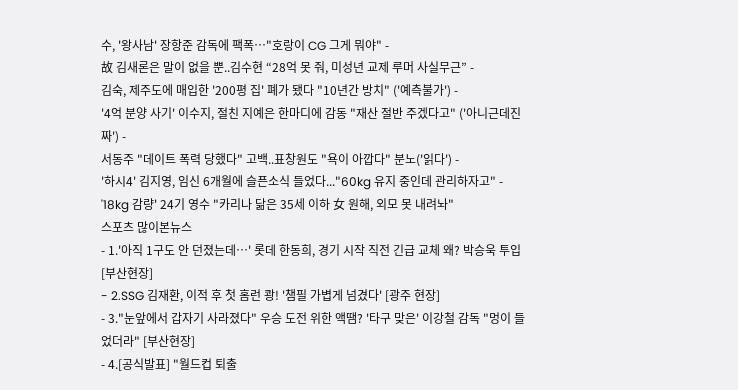수, '왕사남' 장항준 감독에 팩폭…"호랑이 CG 그게 뭐야" -
故 김새론은 말이 없을 뿐..김수현 “28억 못 줘, 미성년 교제 루머 사실무근” -
김숙, 제주도에 매입한 '200평 집' 폐가 됐다 "10년간 방치" ('예측불가') -
'4억 분양 사기' 이수지, 절친 지예은 한마디에 감동 "재산 절반 주겠다고" ('아니근데진짜') -
서동주 "데이트 폭력 당했다" 고백..표창원도 "욕이 아깝다" 분노('읽다') -
'하시4' 김지영, 임신 6개월에 슬픈소식 들었다..."60kg 유지 중인데 관리하자고" -
'18kg 감량' 24기 영수 "카리나 닮은 35세 이하 女 원해, 외모 못 내려놔"
스포츠 많이본뉴스
- 1.'아직 1구도 안 던졌는데…' 롯데 한동희, 경기 시작 직전 긴급 교체 왜? 박승욱 투입 [부산현장]
- 2.SSG 김재환, 이적 후 첫 홈런 쾅! '챔필 가볍게 넘겼다' [광주 현장]
- 3."눈앞에서 갑자기 사라졌다" 우승 도전 위한 액땜? '타구 맞은' 이강철 감독 "멍이 들었더라" [부산현장]
- 4.[공식발표] "월드컵 퇴출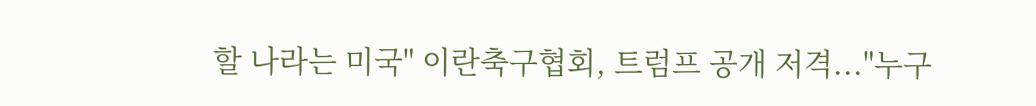할 나라는 미국" 이란축구협회, 트럼프 공개 저격..."누구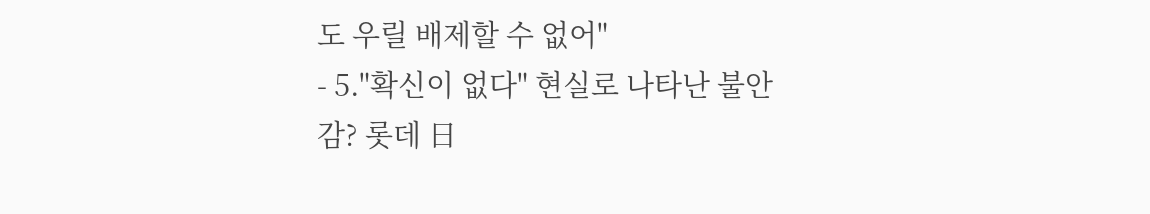도 우릴 배제할 수 없어"
- 5."확신이 없다" 현실로 나타난 불안감? 롯데 日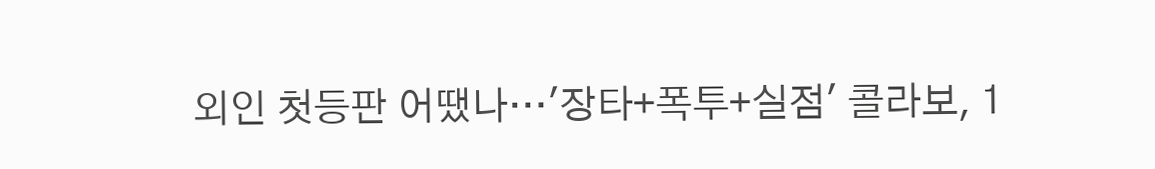외인 첫등판 어땠나…'장타+폭투+실점' 콜라보, 1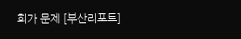회가 문제 [부산리포트]